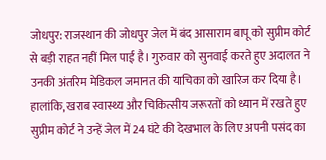जोधपुर: राजस्थान की जोधपुर जेल में बंद आसाराम बापू को सुप्रीम कोर्ट से बड़ी राहत नहीं मिल पाई है। गुरुवार को सुनवाई करते हुए अदालत ने उनकी अंतरिम मेडिकल जमानत की याचिका को खारिज कर दिया है। हालांकि, खराब स्वास्थ्य और चिकित्सीय जरूरतों को ध्यान में रखते हुए सुप्रीम कोर्ट ने उन्हें जेल में 24 घंटे की देखभाल के लिए अपनी पसंद का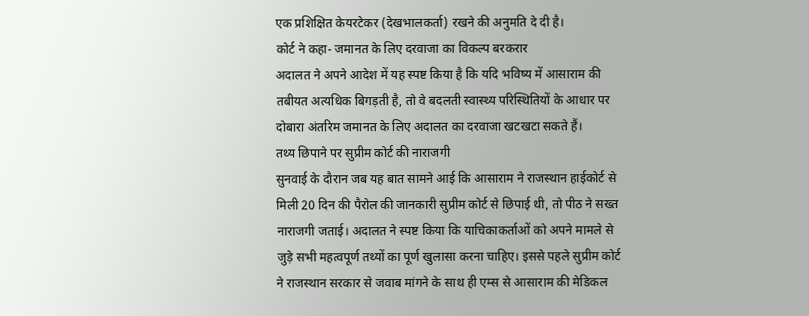एक प्रशिक्षित केयरटेकर (देखभालकर्ता) रखने की अनुमति दे दी है।
कोर्ट ने कहा- जमानत के लिए दरवाजा का विकल्प बरकरार
अदालत ने अपने आदेश में यह स्पष्ट किया है कि यदि भविष्य में आसाराम की तबीयत अत्यधिक बिगड़ती है, तो वे बदलती स्वास्थ्य परिस्थितियों के आधार पर दोबारा अंतरिम जमानत के लिए अदालत का दरवाजा खटखटा सकते हैं।
तथ्य छिपाने पर सुप्रीम कोर्ट की नाराजगी
सुनवाई के दौरान जब यह बात सामने आई कि आसाराम ने राजस्थान हाईकोर्ट से मिली 20 दिन की पैरोल की जानकारी सुप्रीम कोर्ट से छिपाई थी, तो पीठ ने सख्त नाराजगी जताई। अदालत ने स्पष्ट किया कि याचिकाकर्ताओं को अपने मामले से जुड़े सभी महत्वपूर्ण तथ्यों का पूर्ण खुलासा करना चाहिए। इससे पहले सुप्रीम कोर्ट ने राजस्थान सरकार से जवाब मांगने के साथ ही एम्स से आसाराम की मेडिकल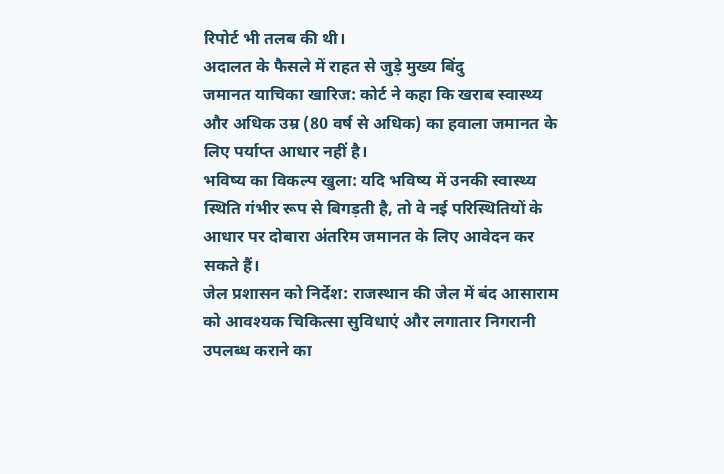रिपोर्ट भी तलब की थी।
अदालत के फैसले में राहत से जुड़े मुख्य बिंदु
जमानत याचिका खारिज: कोर्ट ने कहा कि खराब स्वास्थ्य और अधिक उम्र (80 वर्ष से अधिक) का हवाला जमानत के लिए पर्याप्त आधार नहीं है।
भविष्य का विकल्प खुला: यदि भविष्य में उनकी स्वास्थ्य स्थिति गंभीर रूप से बिगड़ती है, तो वे नई परिस्थितियों के आधार पर दोबारा अंतरिम जमानत के लिए आवेदन कर सकते हैं।
जेल प्रशासन को निर्देश: राजस्थान की जेल में बंद आसाराम को आवश्यक चिकित्सा सुविधाएं और लगातार निगरानी उपलब्ध कराने का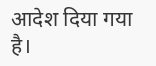आदेश दिया गया है।